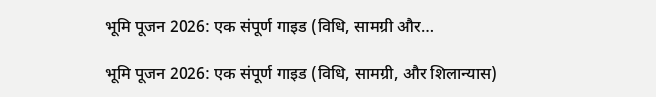भूमि पूजन 2026: एक संपूर्ण गाइड (विधि, सामग्री और…

भूमि पूजन 2026: एक संपूर्ण गाइड (विधि, सामग्री, और शिलान्यास)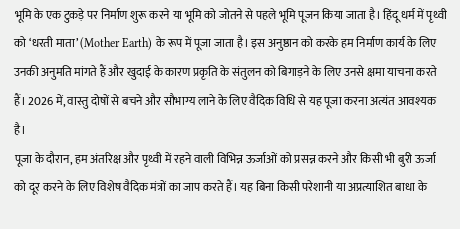भूमि के एक टुकड़े पर निर्माण शुरू करने या भूमि को जोतने से पहले भूमि पूजन किया जाता है। हिंदू धर्म में पृथ्वी को ‘धरती माता’ (Mother Earth) के रूप में पूजा जाता है। इस अनुष्ठान को करके हम निर्माण कार्य के लिए उनकी अनुमति मांगते हैं और खुदाई के कारण प्रकृति के संतुलन को बिगाड़ने के लिए उनसे क्षमा याचना करते हैं। 2026 में, वास्तु दोषों से बचने और सौभाग्य लाने के लिए वैदिक विधि से यह पूजा करना अत्यंत आवश्यक है।
पूजा के दौरान, हम अंतरिक्ष और पृथ्वी में रहने वाली विभिन्न ऊर्जाओं को प्रसन्न करने और किसी भी बुरी ऊर्जा को दूर करने के लिए विशेष वैदिक मंत्रों का जाप करते हैं। यह बिना किसी परेशानी या अप्रत्याशित बाधा के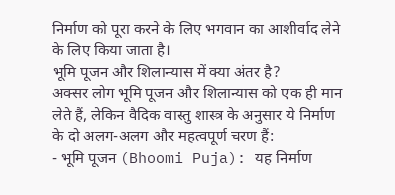निर्माण को पूरा करने के लिए भगवान का आशीर्वाद लेने के लिए किया जाता है।
भूमि पूजन और शिलान्यास में क्या अंतर है?
अक्सर लोग भूमि पूजन और शिलान्यास को एक ही मान लेते हैं, लेकिन वैदिक वास्तु शास्त्र के अनुसार ये निर्माण के दो अलग-अलग और महत्वपूर्ण चरण हैं:
- भूमि पूजन (Bhoomi Puja): यह निर्माण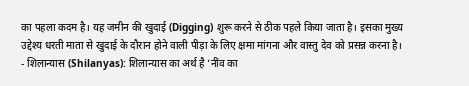का पहला कदम है। यह जमीन की खुदाई (Digging) शुरू करने से ठीक पहले किया जाता है। इसका मुख्य उद्देश्य धरती माता से खुदाई के दौरान होने वाली पीड़ा के लिए क्षमा मांगना और वास्तु देव को प्रसन्न करना है।
- शिलान्यास (Shilanyas): शिलान्यास का अर्थ है ‘नींव का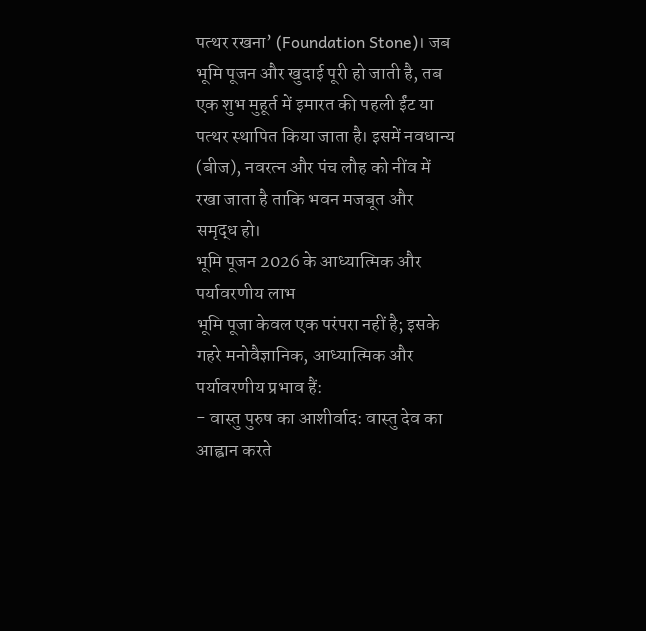पत्थर रखना’ (Foundation Stone)। जब भूमि पूजन और खुदाई पूरी हो जाती है, तब एक शुभ मुहूर्त में इमारत की पहली ईंट या पत्थर स्थापित किया जाता है। इसमें नवधान्य (बीज), नवरत्न और पंच लौह को नींव में रखा जाता है ताकि भवन मजबूत और समृद्ध हो।
भूमि पूजन 2026 के आध्यात्मिक और पर्यावरणीय लाभ
भूमि पूजा केवल एक परंपरा नहीं है; इसके गहरे मनोवैज्ञानिक, आध्यात्मिक और पर्यावरणीय प्रभाव हैं:
- वास्तु पुरुष का आशीर्वाद: वास्तु देव का आह्वान करते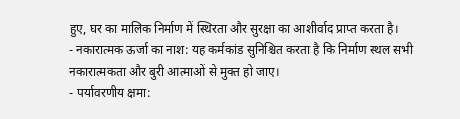हुए, घर का मालिक निर्माण में स्थिरता और सुरक्षा का आशीर्वाद प्राप्त करता है।
- नकारात्मक ऊर्जा का नाश: यह कर्मकांड सुनिश्चित करता है कि निर्माण स्थल सभी नकारात्मकता और बुरी आत्माओं से मुक्त हो जाए।
- पर्यावरणीय क्षमा: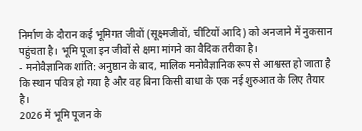निर्माण के दौरान कई भूमिगत जीवों (सूक्ष्मजीवों, चींटियों आदि) को अनजाने में नुकसान पहुंचता है। भूमि पूजा इन जीवों से क्षमा मांगने का वैदिक तरीका है।
- मनोवैज्ञानिक शांति: अनुष्ठान के बाद, मालिक मनोवैज्ञानिक रूप से आश्वस्त हो जाता है कि स्थान पवित्र हो गया है और वह बिना किसी बाधा के एक नई शुरुआत के लिए तैयार है।
2026 में भूमि पूजन के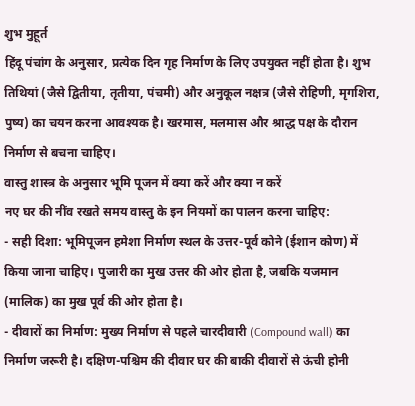शुभ मुहूर्त
हिंदू पंचांग के अनुसार, प्रत्येक दिन गृह निर्माण के लिए उपयुक्त नहीं होता है। शुभ तिथियां (जैसे द्वितीया, तृतीया, पंचमी) और अनुकूल नक्षत्र (जैसे रोहिणी, मृगशिरा, पुष्य) का चयन करना आवश्यक है। खरमास, मलमास और श्राद्ध पक्ष के दौरान निर्माण से बचना चाहिए।
वास्तु शास्त्र के अनुसार भूमि पूजन में क्या करें और क्या न करें
नए घर की नींव रखते समय वास्तु के इन नियमों का पालन करना चाहिए:
- सही दिशा: भूमिपूजन हमेशा निर्माण स्थल के उत्तर-पूर्व कोने (ईशान कोण) में किया जाना चाहिए। पुजारी का मुख उत्तर की ओर होता है, जबकि यजमान (मालिक) का मुख पूर्व की ओर होता है।
- दीवारों का निर्माण: मुख्य निर्माण से पहले चारदीवारी (Compound wall) का निर्माण जरूरी है। दक्षिण-पश्चिम की दीवार घर की बाकी दीवारों से ऊंची होनी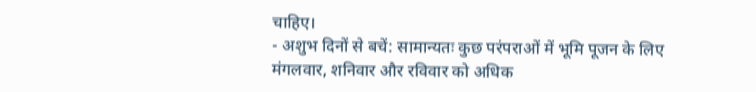चाहिए।
- अशुभ दिनों से बचें: सामान्यतः कुछ परंपराओं में भूमि पूजन के लिए मंगलवार, शनिवार और रविवार को अधिक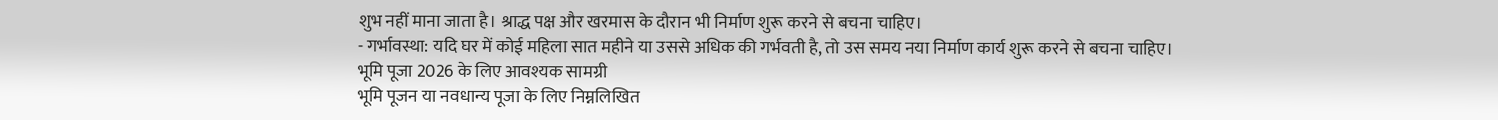शुभ नहीं माना जाता है। श्राद्ध पक्ष और खरमास के दौरान भी निर्माण शुरू करने से बचना चाहिए।
- गर्भावस्था: यदि घर में कोई महिला सात महीने या उससे अधिक की गर्भवती है, तो उस समय नया निर्माण कार्य शुरू करने से बचना चाहिए।
भूमि पूजा 2026 के लिए आवश्यक सामग्री
भूमि पूजन या नवधान्य पूजा के लिए निम्नलिखित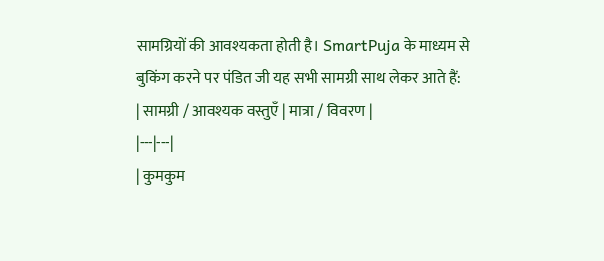सामग्रियों की आवश्यकता होती है। SmartPuja के माध्यम से बुकिंग करने पर पंडित जी यह सभी सामग्री साथ लेकर आते हैं:
| सामग्री / आवश्यक वस्तुएँ | मात्रा / विवरण |
|---|---|
| कुमकुम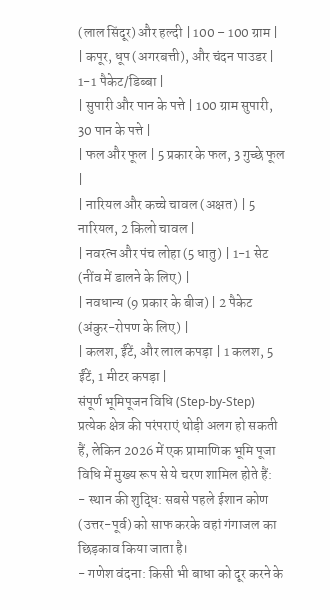(लाल सिंदूर) और हल्दी | 100 – 100 ग्राम |
| कपूर, धूप (अगरबत्ती), और चंदन पाउडर | 1-1 पैकेट/डिब्बा |
| सुपारी और पान के पत्ते | 100 ग्राम सुपारी, 30 पान के पत्ते |
| फल और फूल | 5 प्रकार के फल, 3 गुच्छे फूल |
| नारियल और कच्चे चावल (अक्षत) | 5 नारियल, 2 किलो चावल |
| नवरत्न और पंच लोहा (5 धातु) | 1-1 सेट (नींव में डालने के लिए) |
| नवधान्य (9 प्रकार के बीज) | 2 पैकेट (अंकुर-रोपण के लिए) |
| कलश, ईंटें, और लाल कपड़ा | 1 कलश, 5 ईंटें, 1 मीटर कपड़ा |
संपूर्ण भूमिपूजन विधि (Step-by-Step)
प्रत्येक क्षेत्र की परंपराएं थोड़ी अलग हो सकती हैं, लेकिन 2026 में एक प्रामाणिक भूमि पूजा विधि में मुख्य रूप से ये चरण शामिल होते हैं:
- स्थान की शुद्धि: सबसे पहले ईशान कोण (उत्तर-पूर्व) को साफ करके वहां गंगाजल का छिड़काव किया जाता है।
- गणेश वंदना: किसी भी बाधा को दूर करने के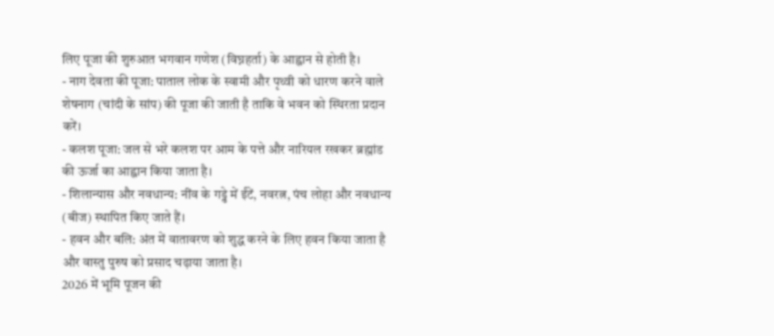लिए पूजा की शुरुआत भगवान गणेश (विघ्नहर्ता) के आह्वान से होती है।
- नाग देवता की पूजा: पाताल लोक के स्वामी और पृथ्वी को धारण करने वाले शेषनाग (चांदी के सांप) की पूजा की जाती है ताकि वे भवन को स्थिरता प्रदान करें।
- कलश पूजा: जल से भरे कलश पर आम के पत्ते और नारियल रखकर ब्रह्मांड की ऊर्जा का आह्वान किया जाता है।
- शिलान्यास और नवधान्य: नींव के गड्ढे में ईंटें, नवरत्न, पंच लोहा और नवधान्य (बीज) स्थापित किए जाते हैं।
- हवन और बलि: अंत में वातावरण को शुद्ध करने के लिए हवन किया जाता है और वास्तु पुरुष को प्रसाद चढ़ाया जाता है।
2026 में भूमि पूजन की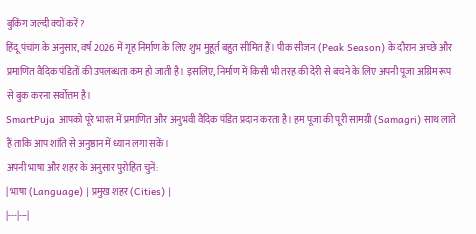बुकिंग जल्दी क्यों करें?
हिंदू पंचांग के अनुसार, वर्ष 2026 में गृह निर्माण के लिए शुभ मुहूर्त बहुत सीमित हैं। पीक सीजन (Peak Season) के दौरान अच्छे और प्रमाणित वैदिक पंडितों की उपलब्धता कम हो जाती है। इसलिए, निर्माण में किसी भी तरह की देरी से बचने के लिए अपनी पूजा अग्रिम रूप से बुक करना सर्वोत्तम है।
SmartPuja आपको पूरे भारत में प्रमाणित और अनुभवी वैदिक पंडित प्रदान करता है। हम पूजा की पूरी सामग्री (Samagri) साथ लाते हैं ताकि आप शांति से अनुष्ठान में ध्यान लगा सकें।
अपनी भाषा और शहर के अनुसार पुरोहित चुनें:
| भाषा (Language) | प्रमुख शहर (Cities) |
|---|---|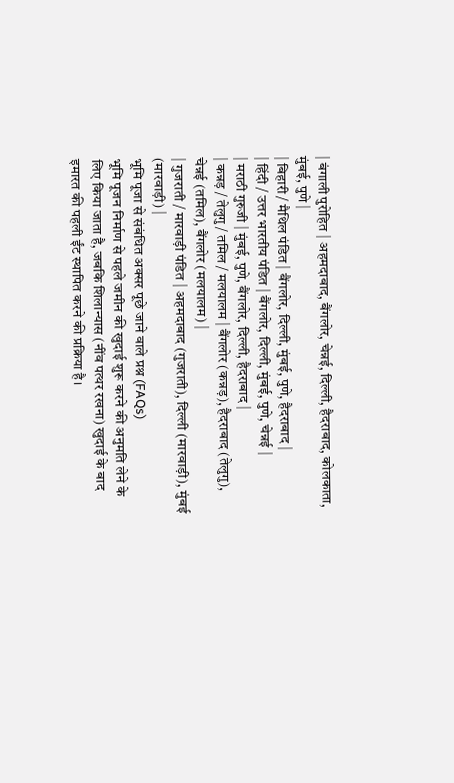| बंगाली पुरोहित | अहमदाबाद, बैंगलोर, चेन्नई, दिल्ली, हैदराबाद, कोलकाता, मुंबई, पुणे |
| बिहारी / मैथिल पंडित | बैंगलोर, दिल्ली, मुंबई, पुणे, हैदराबाद |
| हिंदी / उत्तर भारतीय पंडित | बैंगलोर, दिल्ली, मुंबई, पुणे, चेन्नई |
| मराठी गुरुजी | मुंबई, पुणे, बैंगलोर, दिल्ली, हैदराबाद |
| कन्नड़ / तेलुगु / तमिल / मलयालम | बैंगलोर (कन्नड़), हैदराबाद (तेलुगु), चेन्नई (तमिल), बैंगलोर (मलयालम) |
| गुजराती / मारवाड़ी पंडित | अहमदाबाद (गुजराती), दिल्ली (मारवाड़ी), मुंबई (मारवाड़ी) |
भूमि पूजा से संबंधित अक्सर पूछे जाने वाले प्रश्न (FAQs)
भूमि पूजन निर्माण से पहले जमीन की खुदाई शुरू करने की अनुमति लेने के लिए किया जाता है, जबकि शिलान्यास (नींव पत्थर रखना) खुदाई के बाद इमारत की पहली ईंट स्थापित करने की प्रक्रिया है।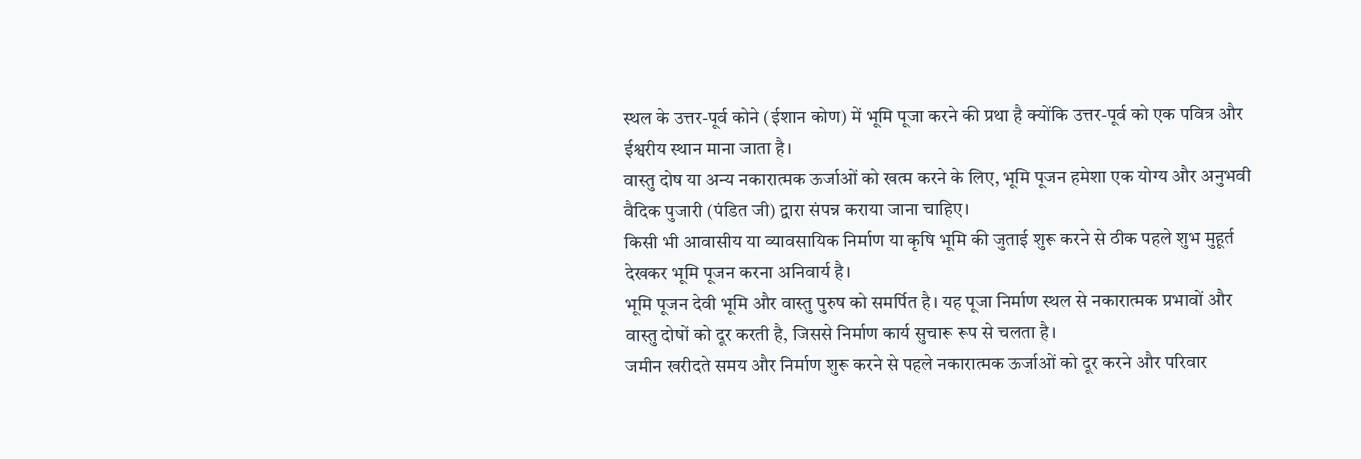स्थल के उत्तर-पूर्व कोने (ईशान कोण) में भूमि पूजा करने की प्रथा है क्योंकि उत्तर-पूर्व को एक पवित्र और ईश्वरीय स्थान माना जाता है।
वास्तु दोष या अन्य नकारात्मक ऊर्जाओं को खत्म करने के लिए, भूमि पूजन हमेशा एक योग्य और अनुभवी वैदिक पुजारी (पंडित जी) द्वारा संपन्न कराया जाना चाहिए।
किसी भी आवासीय या व्यावसायिक निर्माण या कृषि भूमि की जुताई शुरू करने से ठीक पहले शुभ मुहूर्त देखकर भूमि पूजन करना अनिवार्य है।
भूमि पूजन देवी भूमि और वास्तु पुरुष को समर्पित है। यह पूजा निर्माण स्थल से नकारात्मक प्रभावों और वास्तु दोषों को दूर करती है, जिससे निर्माण कार्य सुचारू रूप से चलता है।
जमीन खरीदते समय और निर्माण शुरू करने से पहले नकारात्मक ऊर्जाओं को दूर करने और परिवार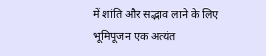में शांति और सद्भाव लाने के लिए भूमिपूजन एक अत्यंत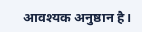आवश्यक अनुष्ठान है।